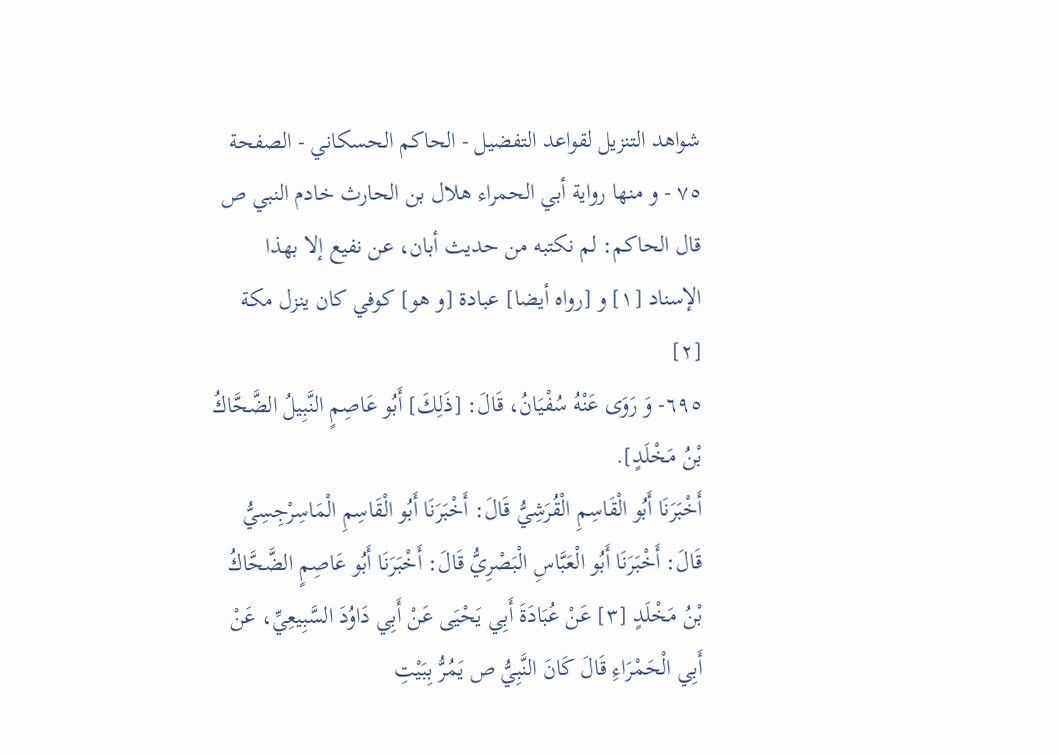شواهد التنزيل لقواعد التفضيل - الحاكم الحسكاني - الصفحة ٧٥ - و منها رواية أبي الحمراء هلال بن الحارث خادم النبي ص
قال الحاكم: لم نكتبه من حديث أبان، عن نفيع إلا بهذا الإسناد [١] و [رواه أيضا] عبادة [و هو] كوفي كان ينزل مكة [٢]
٦٩٥- وَ رَوَى عَنْهُ سُفْيَانُ، قَالَ: [ذَلِكَ] أَبُو عَاصِمٍ النَّبِيلُ الضَّحَّاكُ بْنُ مَخْلَدٍ].
أَخْبَرَنَا أَبُو الْقَاسِمِ الْقُرَشِيُّ قَالَ: أَخْبَرَنَا أَبُو الْقَاسِمِ الْمَاسِرْجِسِيُّ قَالَ: أَخْبَرَنَا أَبُو الْعَبَّاسِ الْبَصْرِيُّ قَالَ: أَخْبَرَنَا أَبُو عَاصِمٍ الضَّحَّاكُ بْنُ مَخْلَدٍ [٣] عَنْ عُبَادَةَ أَبِي يَحْيَى عَنْ أَبِي دَاوُدَ السَّبِيعِيِّ، عَنْ أَبِي الْحَمْرَاءِ قَالَ كَانَ النَّبِيُّ ص يَمُرُّ بِبَيْتِ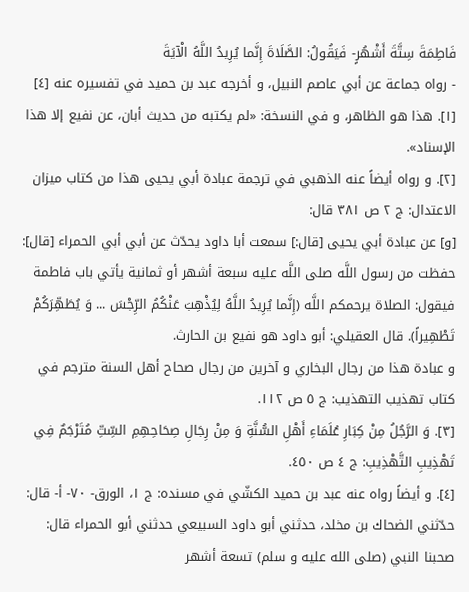فَاطِمَةَ سِتَّةَ أَشْهُرٍ- فَيَقُولُ: الصَّلَاةَ إِنَّما يُرِيدُ اللَّهُ الْآيَةَ
- رواه جماعة عن أبي عاصم النبيل، و أخرجه عبد بن حميد في تفسيره عنه [٤]
[١]. هذا هو الظاهر، و في النسخة: «لم يكتبه من حديث أبان، عن نفيع إلا هذا الإسناد».
[٢]. و رواه أيضاً عنه الذهبي في ترجمة عبادة أبي يحيى هذا من كتاب ميزان الاعتدال: ج ٢ ص ٣٨١ قال:
[و] عن عبادة أبي يحيى [قال:] سمعت أبا داود يحدّث عن أبي أبي الحمراء [قال]: حفظت من رسول اللَّه صلى اللَّه عليه سبعة أشهر أو ثمانية يأتي باب فاطمة فيقول: الصلاة يرحمكم اللَّه (إِنَّما يُرِيدُ اللَّهُ لِيُذْهِبَ عَنْكُمُ الرِّجْسَ ... وَ يُطَهِّرَكُمْ تَطْهِيراً). قال العقيلي: أبو داود هو نفيع بن الحارث.
و عبادة هذا من رجال البخاري و آخرين من رجال صحاح أهل السنة مترجم في كتاب تهذيب التهذيب: ج ٥ ص ١١٢.
[٣]. وَ الرَّجُلُ مِنْ كِبَارِ عُلَمَاءِ أَهْلِ السُّنَّةِ وَ مِنْ رِجَالِ صِحَاحِهِمِ السِّتِّ مُتَرْجَمٌ فِي تَهْذِيبِ التَّهْذِيبِ: ج ٤ ص ٤٥٠.
[٤]. و أيضاً رواه عنه عبد بن حميد الكشّي في مسنده: ج ١، الورق- ٧٠- أ- قال:
حدّثني الضحاك بن مخلد، حدثني أبو داود السبيعي حدثني أبو الحمراء قال:
صحبنا النبي (صلى الله عليه و سلم) تسعة أشهر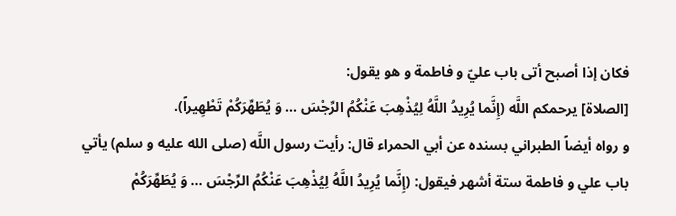فكان إذا أصبح أتى باب عليّ و فاطمة و هو يقول:
[الصلاة] يرحمكم اللَّه (إِنَّما يُرِيدُ اللَّهُ لِيُذْهِبَ عَنْكُمُ الرِّجْسَ ... وَ يُطَهِّرَكُمْ تَطْهِيراً).
و رواه أيضاً الطبراني بسنده عن أبي الحمراء قال: رأيت رسول اللَّه (صلى الله عليه و سلم) يأتي باب علي و فاطمة ستة أشهر فيقول: (إِنَّما يُرِيدُ اللَّهُ لِيُذْهِبَ عَنْكُمُ الرِّجْسَ ... وَ يُطَهِّرَكُمْ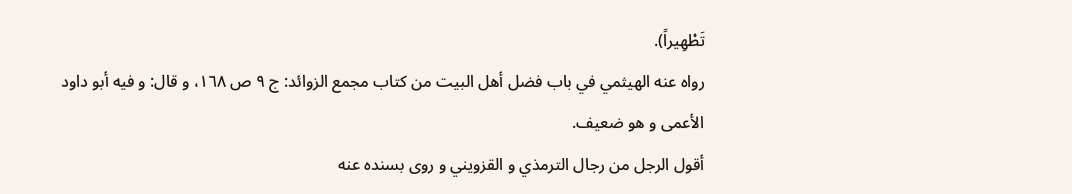تَطْهِيراً).
رواه عنه الهيثمي في باب فضل أهل البيت من كتاب مجمع الزوائد: ج ٩ ص ١٦٨، و قال: و فيه أبو داود الأعمى و هو ضعيف.
أقول الرجل من رجال الترمذي و القزويني و روى بسنده عنه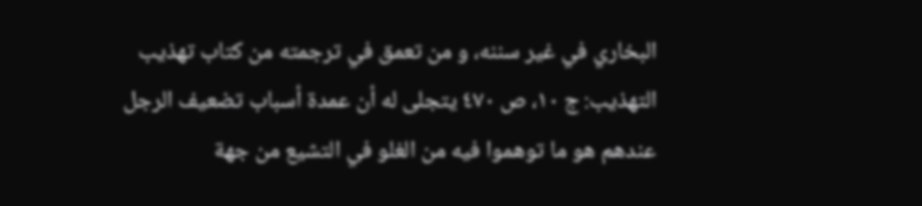البخاري في غير سننه، و من تعمق في ترجمته من كتاب تهذيب التهذيب: ج ١٠، ص ٤٧٠ يتجلى له أن عمدة أسباب تضعيف الرجل عندهم هو ما توهموا فيه من الغلو في التشيع من جهة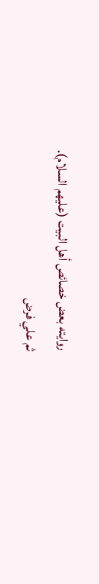روايته بعض خصائص أهل البيت (عليهم السلام).
ثم علي فرض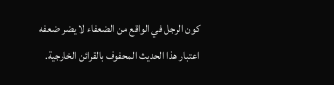كون الرجل في الواقع من الضعفاء لا يضر ضعفه اعتبار هذا الحديث المحفوف بالقرائن الخارجية.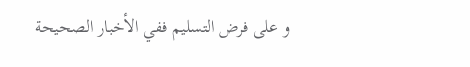و على فرض التسليم ففي الأخبار الصحيحة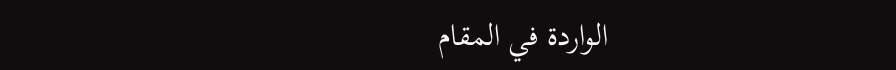الواردة في المقام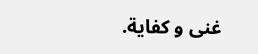غنى و كفاية.